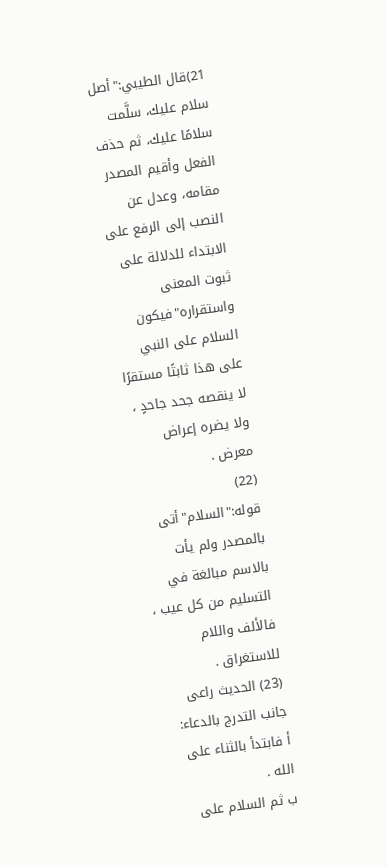21)قال الطيبي:"أصل سلام عليك، سلَّمت سلامًا عليك، ثم حذف الفعل وأقيم المصدر مقامه، وعدل عن النصب إلى الرفع على الابتداء للدلالة على ثبوت المعنى واستقراره"فيكون السلام على النبي على هذا ثابتًا مستقرًا لا ينقصه جحد جاحدٍ ، ولا يضره إعراض معرض .
(22) قوله:"السلام"أتى بالمصدر ولم يأت بالاسم مبالغة في التسليم من كل عيب ، فالألف واللام للاستغراق .
(23) الحديث راعى جانب التدرج بالدعاء:
أ فابتدأ بالثناء على الله .
ب ثم السلام على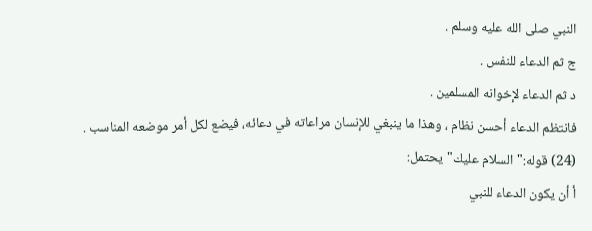النبي صلى الله عليه وسلم .
ج ثم الدعاء للنفس .
د ثم الدعاء لإخوانه المسلمين .
فانتظم الدعاء أحسن نظام ، وهذا ما ينبغي للإنسان مراعاته في دعائه، فيضع لكل أمر موضعه المناسب .
(24) قوله:"السلام عليك"يحتمل:
أ أن يكون الدعاء للنبي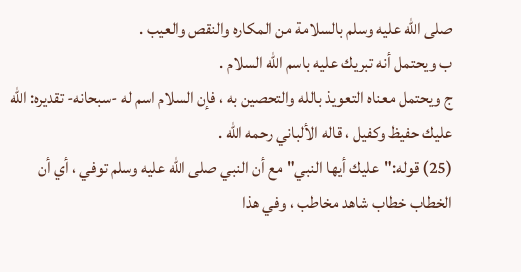صلى الله عليه وسلم بالسلامة من المكاره والنقص والعيب .
ب ويحتمل أنه تبريك عليه باسم الله السلام .
ج ويحتمل معناه التعويذ بالله والتحصين به ، فإن السلام اسم له -سبحانه- تقديره: الله عليك حفيظ وكفيل ، قاله الألباني رحمه الله .
(25) قوله:"عليك أيها النبي"مع أن النبي صلى الله عليه وسلم توفي ، أي أن الخطاب خطاب شاهد مخاطب ، وفي هذا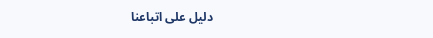دليل على اتباعنا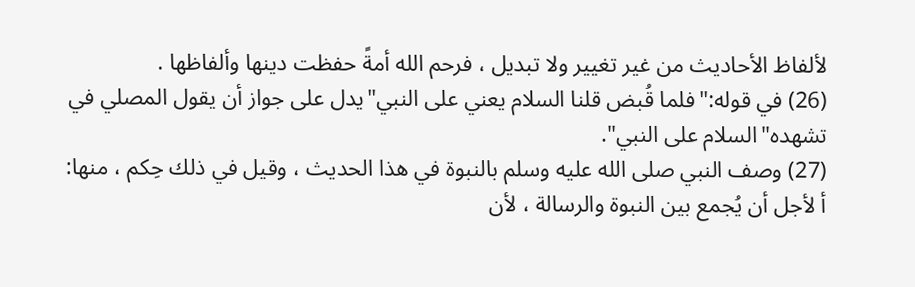لألفاظ الأحاديث من غير تغيير ولا تبديل ، فرحم الله أمةً حفظت دينها وألفاظها .
(26) في قوله:"فلما قُبض قلنا السلام يعني على النبي"يدل على جواز أن يقول المصلي في تشهده"السلام على النبي".
(27) وصف النبي صلى الله عليه وسلم بالنبوة في هذا الحديث ، وقيل في ذلك حِكم ، منها:
أ لأجل أن يُجمع بين النبوة والرسالة ، لأن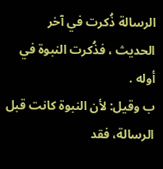الرسالة ذُكرت في آخر الحديث ، فذُكرت النبوة في أوله .
ب وقيل: لأن النبوة كانت قبل الرسالة، فقد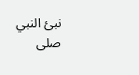نبئ النبي صلى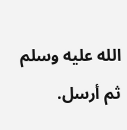الله عليه وسلم ثم أرسل.